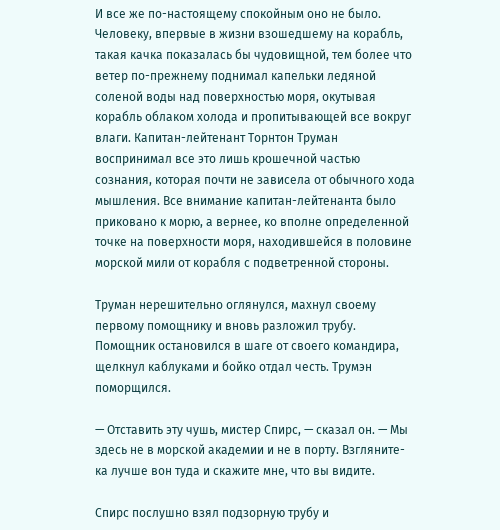И все же по-настоящему спокойным оно не было. Человеку, впервые в жизни взошедшему на корабль, такая качка показалась бы чудовищной, тем более что ветер по-прежнему поднимал капельки ледяной соленой воды над поверхностью моря, окутывая корабль облаком холода и пропитывающей все вокруг влаги. Капитан-лейтенант Торнтон Труман воспринимал все это лишь крошечной частью сознания, которая почти не зависела от обычного хода мышления. Все внимание капитан-лейтенанта было приковано к морю, а вернее, ко вполне определенной точке на поверхности моря, находившейся в половине морской мили от корабля с подветренной стороны.

Труман нерешительно оглянулся, махнул своему первому помощнику и вновь разложил трубу. Помощник остановился в шаге от своего командира, щелкнул каблуками и бойко отдал честь. Трумэн поморщился.

— Отставить эту чушь, мистер Спирс, — сказал он. — Мы здесь не в морской академии и не в порту. Взгляните-ка лучше вон туда и скажите мне, что вы видите.

Спирс послушно взял подзорную трубу и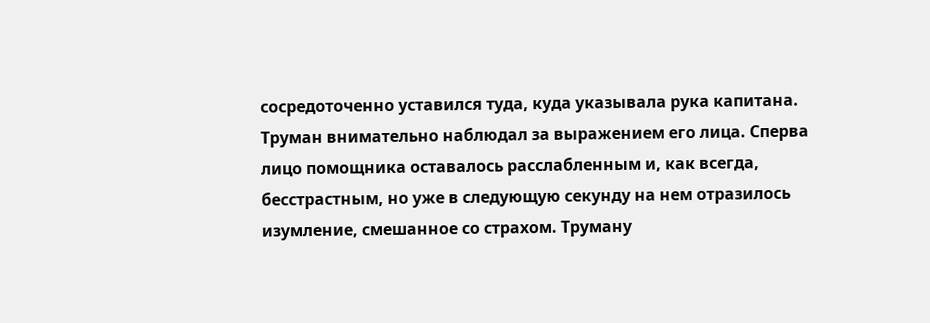сосредоточенно уставился туда, куда указывала рука капитана. Труман внимательно наблюдал за выражением его лица. Сперва лицо помощника оставалось расслабленным и, как всегда, бесстрастным, но уже в следующую секунду на нем отразилось изумление, смешанное со страхом. Труману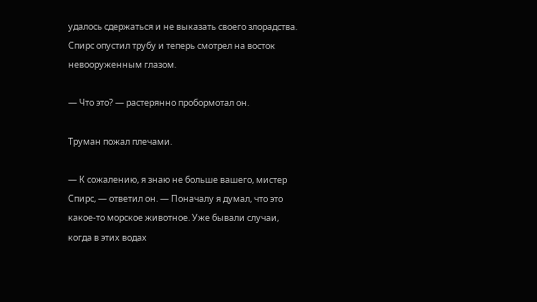удалось сдержаться и не выказать своего злорадства. Спирс опустил трубу и теперь смотрел на восток невооруженным глазом.

— Что это? — растерянно пробормотал он.

Труман пожал плечами.

— К сожалению, я знаю не больше вашего, мистер Спирс, — ответил он. — Поначалу я думал, что это какое-то морское животное. Уже бывали случаи, когда в этих водах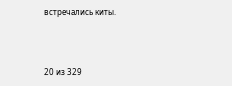встречались киты.



20 из 329